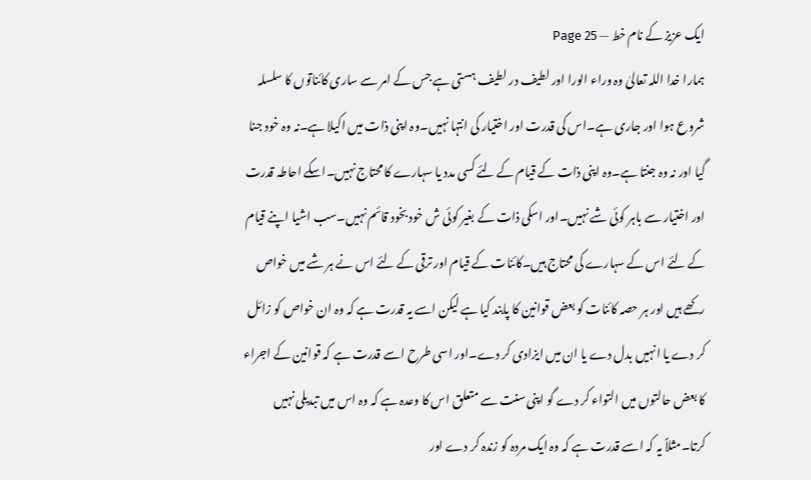ایک عزیز کے نام خط — Page 25
ہمارا خدا اللہ تعالیٰ وہ وراء الورا اور لطیف در لطیف ہستی ہے جس کے امر سے ساری کائناتوں کا سلسلہ شروع ہوا اور جاری ہے۔اس کی قدرت اور اختیار کی انتہا نہیں۔وہ اپنی ذات میں اکیلا ہے۔نہ وہ خود جنا گیا اور نہ وہ جنتا ہے۔وہ اپنی ذات کے قیام کے لئے کسی مدد یا سہارے کا محتاج نہیں۔اسکے احاطہ قدرت اور اختیار سے باہر کوئی شے نہیں۔اور اسکی ذات کے بغیر کوئی ش خود بخود قائم نہیں۔سب اشیا اپنے قیام کے لئے اس کے سہارے کی محتاج ہیں۔کائنات کے قیام اور ترقی کے لئے اس نے ہر شے میں خواص رکھے ہیں اور ہر حصہ کائنات کو بعض قوانین کا پابند کیا ہے لیکن اسے یہ قدرت ہے کہ وہ ان خواص کو زائل کر دے یا انہیں بدل دے یا ان میں ایزادی کر دے۔اور اسی طرح اسے قدرت ہے کہ قوانین کے اجراء کا بعض حالتوں میں التواء کر دے گو اپنی سنت سے متعلق اس کا وعدہ ہے کہ وہ اس میں تبدیلی نہیں کرتا۔مثلاً یہ کہ اسے قدرت ہے کہ وہ ایک مردہ کو زندہ کر دے اور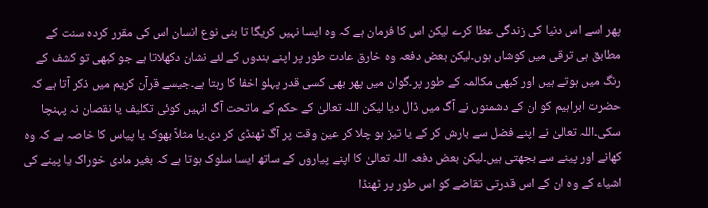پھر اسے اس دنیا کی زندگی عطا کرے لیکن اس کا فرمان ہے کہ وہ ایسا نہیں کریگا تا بنی نوع انسان اس کی مقرر کردہ سنت کے مطابق ہی ترقی میں کوشاں ہوں۔لیکن بعض دفعہ وہ خارق عادت طور پر اپنے بندوں کے لئے نشان دکھلاتا ہے جو کبھی تو کشف کے رنگ میں ہوتے ہیں اور کبھی مکالمہ کے طور پر۔گوان میں پھر بھی کسی قدر پہلو اخفا کا رہتا ہے۔جیسے قرآن کریم میں ذکر آتا ہے کہ حضرت ابراہیم کو ان کے دشمنوں نے آگ میں ڈال دیا لیکن اللہ تعالیٰ کے حکم کے ماتحت آگ انہیں کوئی تکلیف یا نقصان نہ پہنچا سکی۔اللہ تعالیٰ نے اپنے فضل سے بارش کر کے یا تیز ہو چلا کر عین وقت پر آگ ٹھنڈی کر دی۔یا مثلاً بھوک یا پیاس کا خاصہ ہے کہ وہ کھانے اور پینے سے بجھتی ہیں۔لیکن بعض دفعہ اللہ تعالیٰ کا اپنے پیاروں کے ساتھ ایسا سلوک ہوتا ہے کہ بغیر مادی خوراک یا پینے کی اشیاء کے وہ ان کے اس قدرتی تقاضے کو اس طور پر ٹھنڈا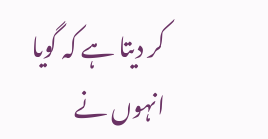کر دیتا ہے کہ گویا انہوں نے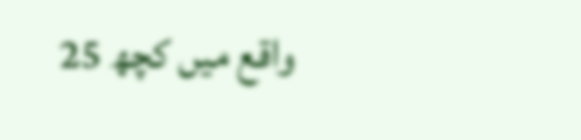واقع میں کچھ 25